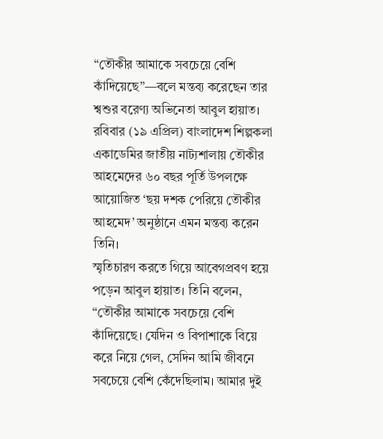“তৌকীর আমাকে সবচেয়ে বেশি কাঁদিয়েছে”—বলে মন্তব্য করেছেন তার শ্বশুর বরেণ্য অভিনেতা আবুল হায়াত। রবিবার (১৯ এপ্রিল) বাংলাদেশ শিল্পকলা একাডেমির জাতীয় নাট্যশালায় তৌকীর আহমেদের ৬০ বছর পূর্তি উপলক্ষে আয়োজিত ‘ছয় দশক পেরিয়ে তৌকীর আহমেদ’ অনুষ্ঠানে এমন মন্তব্য করেন তিনি।
স্মৃতিচারণ করতে গিয়ে আবেগপ্রবণ হয়ে পড়েন আবুল হায়াত। তিনি বলেন, “তৌকীর আমাকে সবচেয়ে বেশি কাঁদিয়েছে। যেদিন ও বিপাশাকে বিয়ে করে নিয়ে গেল, সেদিন আমি জীবনে সবচেয়ে বেশি কেঁদেছিলাম। আমার দুই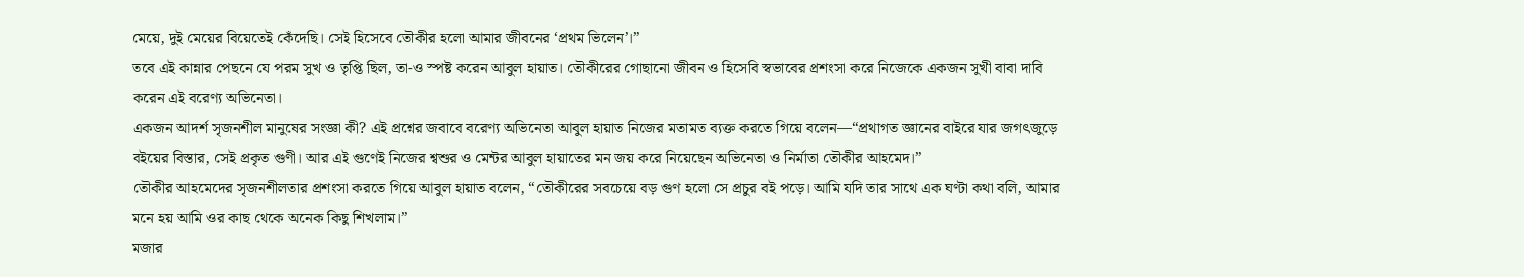মেয়ে, দুই মেয়ের বিয়েতেই কেঁদেছি। সেই হিসেবে তৌকীর হলো আমার জীবনের ‘প্রথম ভিলেন’।”
তবে এই কান্নার পেছনে যে পরম সুখ ও তৃপ্তি ছিল, তা-ও স্পষ্ট করেন আবুল হায়াত। তৌকীরের গোছানো জীবন ও হিসেবি স্বভাবের প্রশংসা করে নিজেকে একজন সুখী বাবা দাবি করেন এই বরেণ্য অভিনেতা।
একজন আদর্শ সৃজনশীল মানুষের সংজ্ঞা কী? এই প্রশ্নের জবাবে বরেণ্য অভিনেতা আবুল হায়াত নিজের মতামত ব্যক্ত করতে গিয়ে বলেন—“প্রথাগত জ্ঞানের বাইরে যার জগৎজুড়ে বইয়ের বিস্তার, সেই প্রকৃত গুণী। আর এই গুণেই নিজের শ্বশুর ও মেন্টর আবুল হায়াতের মন জয় করে নিয়েছেন অভিনেতা ও নির্মাতা তৌকীর আহমেদ।”
তৌকীর আহমেদের সৃজনশীলতার প্রশংসা করতে গিয়ে আবুল হায়াত বলেন, “তৌকীরের সবচেয়ে বড় গুণ হলো সে প্রচুর বই পড়ে। আমি যদি তার সাথে এক ঘণ্টা কথা বলি, আমার মনে হয় আমি ওর কাছ থেকে অনেক কিছু শিখলাম।”
মজার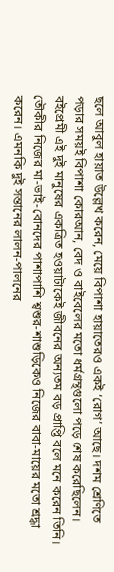ছলে আবুল হায়াত উল্লেখ করেন, মেয়ে বিপাশা হায়াতেরও একই ‘রোগ’ আছে। দশম শ্রেণিতে পড়ার সময়ই বিপাশা কোরআন, বেদ ও বাইবেলের মতো ধর্মগ্রন্থগুলো পড়ে শেষ করেছিলেন। বইপ্রেমী এই দুই মানুষের একত্রিত হওয়াটাকেই জীবনের অন্যতম বড় প্রাপ্তি বলে মনে করেন তিনি।
তৌকীর নিজের মা-ভাই-বোনদের পাশাপাশি শ্বশুর-শাশুড়িকেও নিজের বাবা-মায়ের মতো শ্রদ্ধা করেন। এমনকি দুই সন্তানের লালন-পালনের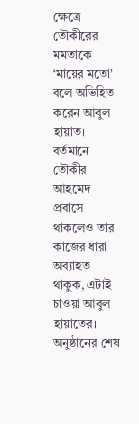ক্ষেত্রে তৌকীরের মমতাকে ‘মায়ের মতো’ বলে অভিহিত করেন আবুল হায়াত।
বর্তমানে তৌকীর আহমেদ প্রবাসে থাকলেও তার কাজের ধারা অব্যাহত থাকুক, এটাই চাওয়া আবুল হায়াতের। অনুষ্ঠানের শেষ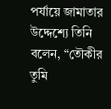পর্যায়ে জামাতার উদ্দেশ্যে তিনি বলেন, “তৌকীর তুমি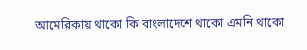আমেরিকায় থাকো কি বাংলাদেশে থাকো এমনি থাকো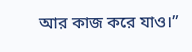আর কাজ করে যাও।”